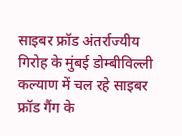साइबर फ्रॉड अंतर्राज्यीय गिरोह के मुंबई डोम्बीविल्ली कल्याण में चल रहे साइबर फ्रॉड गैंग के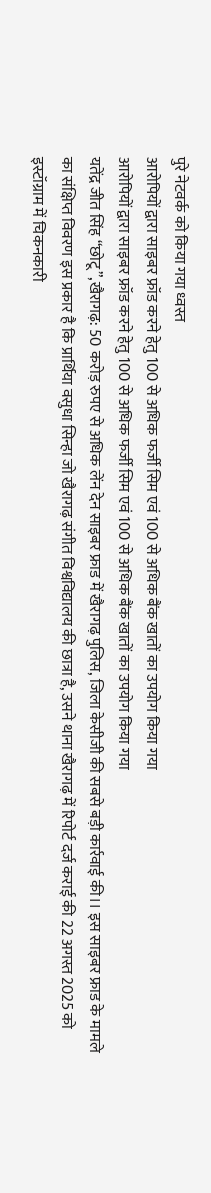पुरे नेटवर्क को किया गया ध्वस्त
आरोपियों द्वारा साइबर फ्रॉड करने हेतु 100 से अधिक फर्जी सिम एवं 100 से अधिक बैंक खातों का उपयोग किया गया
आरोपियों द्वारा साइबर फ्रॉड करने हेतु 100 से अधिक फर्जी सिम एवं 100 से अधिक बैंक खातों का उपयोग किया गया
यतेंद्र जीत सिंह “छोटू”,खैरागढ़: 50 करोड़ रुपए से अधिक लेंन देन साइबर फ्राड में खैरागढ़ पुलिस, जिला केसीजी की सबसे बड़ी कार्रवाई की।। इस साइबर फ्राड के मामले का संक्षिप्त विवरण इस प्रकार है कि प्रार्थिया वसुधा सिन्हा जो खैरागढ़ संगीत विश्वविद्यालय की छात्रा है, उसने थाना खैरागढ़ में रिपोर्ट दर्ज कराई की 22 अगस्त 2025 को इस्टॉग्राम में चिकनकारी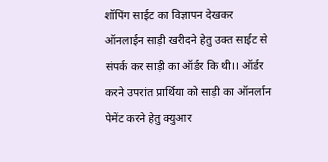शॉपिंग साईट का विज्ञापन देखकर ऑनलाईन साड़ी खरीदने हेतु उक्त साईट से संपर्क कर साड़ी का ऑर्डर कि थी।। ऑर्डर करने उपरांत प्रार्थिया को साड़ी का ऑनर्लान पेमेंट करने हेतु क्युआर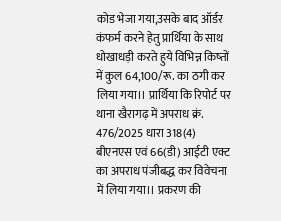कोड भेजा गया,उसके बाद ऑर्डर कंफर्म करने हेतु प्रार्थिया के साथ धोखाधड़ी करते हुये विभिन्न किष्तों में कुल 64,100/रू. का ठगी कर लिया गया।। प्रार्थिया कि रिपोर्ट पर थाना खैरागढ़ में अपराध क्रं. 476/2025 धारा 318(4) बीएनएस एवं 66(डी) आईटी एक्ट का अपराध पंजीबद्ध कर विवेचना में लिया गया।। प्रकरण की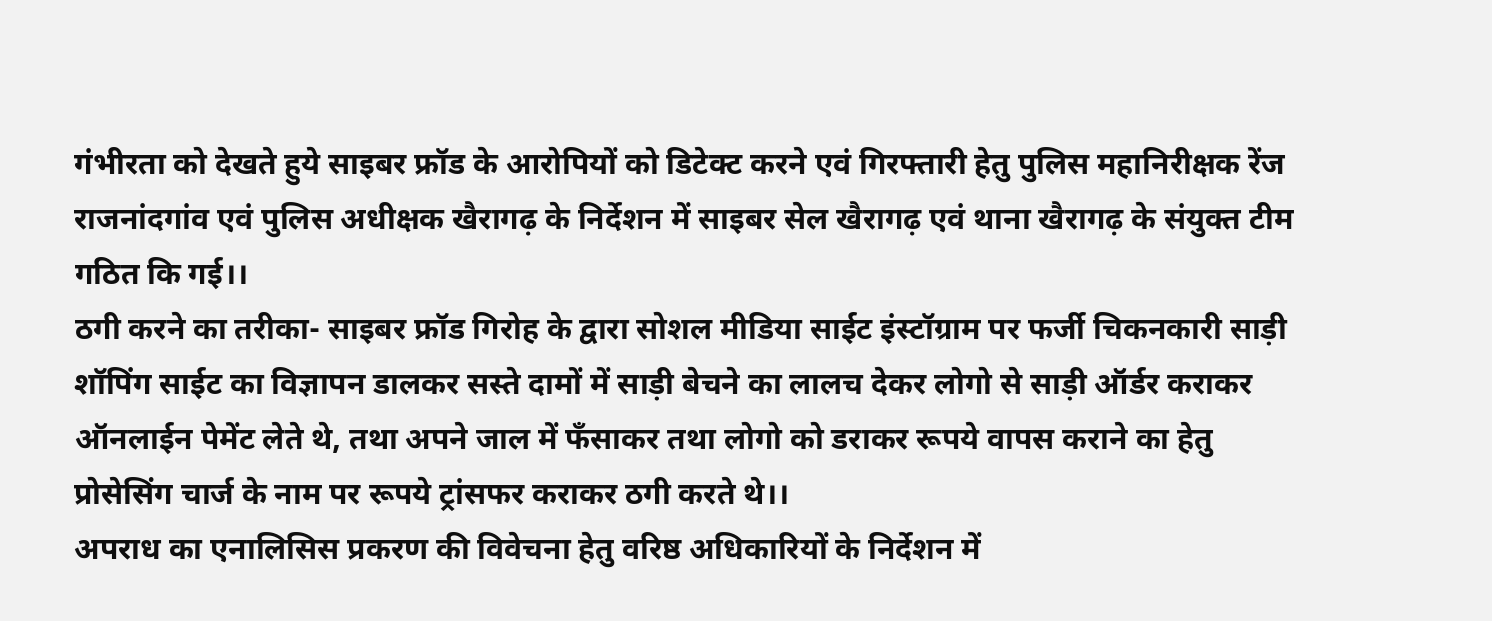गंभीरता को देखते हुये साइबर फ्रॉड के आरोपियों को डिटेक्ट करने एवं गिरफ्तारी हेतु पुलिस महानिरीक्षक रेंज राजनांदगांव एवं पुलिस अधीक्षक खैरागढ़ के निर्देशन में साइबर सेल खैरागढ़ एवं थाना खैरागढ़ के संयुक्त टीम गठित कि गई।।
ठगी करने का तरीका- साइबर फ्रॉड गिरोह के द्वारा सोशल मीडिया साईट इंस्टॉग्राम पर फर्जी चिकनकारी साड़ी शॉपिंग साईट का विज्ञापन डालकर सस्ते दामों में साड़ी बेचने का लालच देकर लोगो से साड़ी ऑर्डर कराकर ऑनलाईन पेमेंट लेते थे, तथा अपने जाल में फँसाकर तथा लोगो को डराकर रूपये वापस कराने का हेतु प्रोसेसिंग चार्ज के नाम पर रूपये ट्रांसफर कराकर ठगी करते थे।।
अपराध का एनालिसिस प्रकरण की विवेचना हेतु वरिष्ठ अधिकारियों के निर्देशन में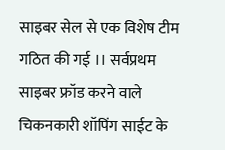साइबर सेल से एक विशेष टीम गठित की गई ।। सर्वप्रथम साइबर फ्रॉड करने वाले चिकनकारी शॉपिंग साईट के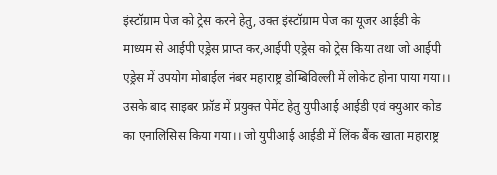इंस्टॉग्राम पेज को ट्रेस करने हेतु, उक्त इंस्टॉग्राम पेज का यूजर आईडी के माध्यम से आईपी एड्रेस प्राप्त कर,आईपी एड्रेस को ट्रेस किया तथा जो आईपी एड्रेस में उपयोग मोबाईल नंबर महाराष्ट्र डोम्बिविल्ली में लोकेट होना पाया गया।। उसके बाद साइबर फ्रॉड में प्रयुक्त पेमेंट हेतु युपीआई आईडी एवं क्युआर कोड का एनालिसिस किया गया।। जो युपीआई आईडी में लिंक बैंक खाता महाराष्ट्र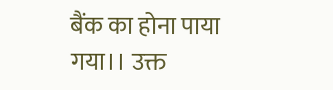बैंक का होना पाया गया।। उक्त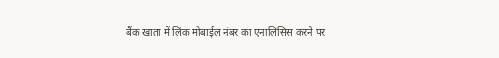बैंक खाता में लिंक मोबाईल नंबर का एनालिसिस करने पर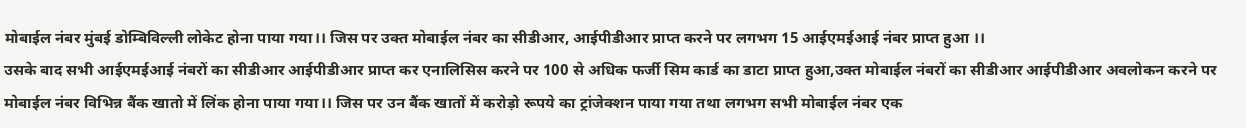मोबाईल नंबर मुंबई डोम्बिविल्ली लोकेट होना पाया गया।। जिस पर उक्त मोबाईल नंबर का सीडीआर, आईपीडीआर प्राप्त करने पर लगभग 15 आईएमईआई नंबर प्राप्त हुआ ।।
उसके बाद सभी आईएमईआई नंबरों का सीडीआर आईपीडीआर प्राप्त कर एनालिसिस करने पर 100 से अधिक फर्जी सिम कार्ड का डाटा प्राप्त हुआ,उक्त मोबाईल नंबरों का सीडीआर आईपीडीआर अवलोकन करने पर मोबाईल नंबर विभिन्न बैंक खातो में लिंक होना पाया गया।। जिस पर उन बैंक खातों में करोड़ो रूपये का ट्रांजेक्शन पाया गया तथा लगभग सभी मोबाईल नंबर एक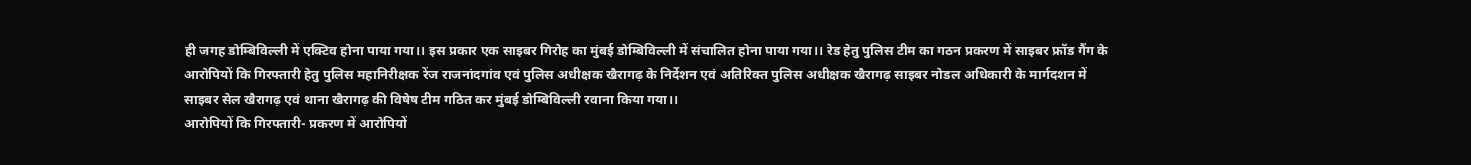ही जगह डोम्बिविल्ली में एक्टिव होना पाया गया।। इस प्रकार एक साइबर गिरोह का मुंबई डोम्बिविल्ली में संचालित होना पाया गया।। रेड हेतु पुलिस टीम का गठन प्रकरण में साइबर फ्रॉड गैंग के आरोपियों कि गिरफ्तारी हेतु पुलिस महानिरीक्षक रेंज राजनांदगांव एवं पुलिस अधीक्षक खैरागढ़ के निर्देशन एवं अतिरिक्त पुलिस अधीक्षक खैरागढ़ साइबर नोडल अधिकारी के मार्गदशन में साइबर सेल खैरागढ़ एवं थाना खैरागढ़ की विषेष टीम गठित कर मुंबई डोम्बिविल्ली रवाना किया गया।।
आरोपियों कि गिरफ्तारी- प्रकरण में आरोपियों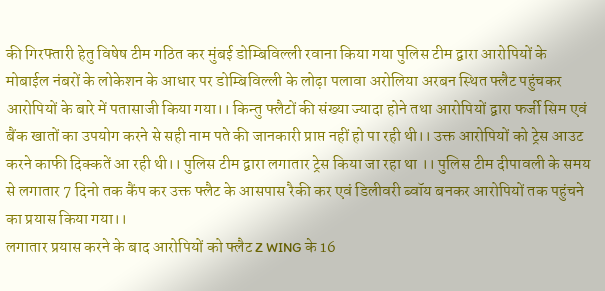की गिरफ्तारी हेतु विषेष टीम गठित कर मुंबई डोम्बिविल्ली रवाना किया गया पुलिस टीम द्वारा आरोपियों के मोबाईल नंबरों के लोकेशन के आधार पर डोम्बिविल्ली के लोढ़ा पलावा अरोलिया अरबन स्थित फ्लैट पहुंचकर आरोपियों के बारे में पतासाजी किया गया।। किन्तु फ्लैटों की संख्या ज्यादा होने तथा आरोपियों द्वारा फर्जी सिम एवं बैंक खातों का उपयोग करने से सही नाम पते की जानकारी प्राप्त नहीं हो पा रही थी।। उक्त आरोपियों को ट्रेस आउट करने काफी दिक्कतें आ रही थी।। पुलिस टीम द्वारा लगातार ट्रेस किया जा रहा था ।। पुलिस टीम दीपावली के समय से लगातार 7 दिनो तक कैंप कर उक्त फ्लैट के आसपास रैकी कर एवं डिलीवरी ब्वॉय बनकर आरोपियों तक पहुंचने का प्रयास किया गया।।
लगातार प्रयास करने के बाद आरोपियों को फ्लैट Z WING के 16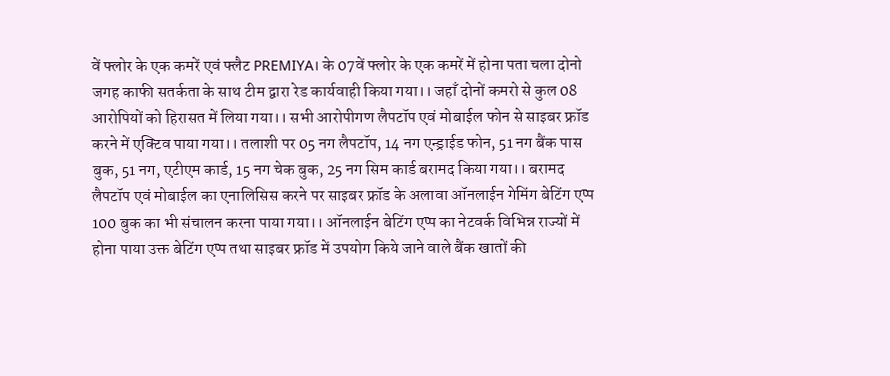वें फ्लोर के एक कमरें एवं फ्लैट PREMIYA। के 07वें फ्लोर के एक कमरें में होना पता चला दोनो जगह काफी सतर्कता के साथ टीम द्वारा रेड कार्यवाही किया गया।। जहाँ दोनों कमरो से कुल 08 आरोपियों को हिरासत में लिया गया।। सभी आरोपीगण लैपटॉप एवं मोबाईल फोन से साइबर फ्रॉड करने में एक्टिव पाया गया।। तलाशी पर 05 नग लैपटॉप, 14 नग एन्ड्राईड फोन, 51 नग बैंक पास बुक, 51 नग, एटीएम कार्ड, 15 नग चेक बुक, 25 नग सिम कार्ड बरामद किया गया।। बरामद लैपटॉप एवं मोबाईल का एनालिसिस करने पर साइबर फ्रॉड के अलावा ऑनलाईन गेमिंग बेटिंग एप्प 100 बुक का भी संचालन करना पाया गया।। ऑनलाईन बेटिंग एप्प का नेटवर्क विभिन्न राज्यों में होना पाया उक्त बेटिंग एप्प तथा साइबर फ्रॉड में उपयोग किये जाने वाले बैंक खातों की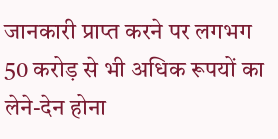जानकारी प्राप्त करने पर लगभग 50 करोड़ से भी अधिक रूपयों का लेने-देन होना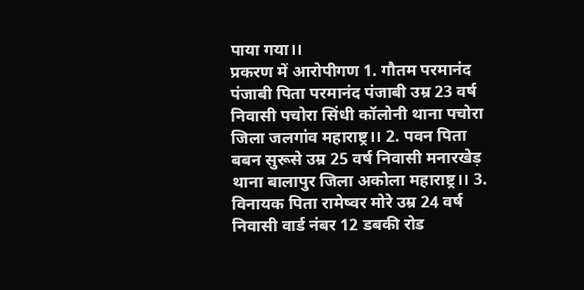पाया गया।।
प्रकरण में आरोपीगण 1. गौतम परमानंद पंजाबी पिता परमानंद पंजाबी उम्र 23 वर्ष निवासी पचोरा सिंधी कॉलोनी थाना पचोरा जिला जलगांव महाराष्ट्र।। 2. पवन पिता बबन सुरूसे उम्र 25 वर्ष निवासी मनारखेड़ थाना बालापुर जिला अकोला महाराष्ट्र।। 3. विनायक पिता रामेष्वर मोरे उम्र 24 वर्ष निवासी वार्ड नंबर 12 डबकी रोड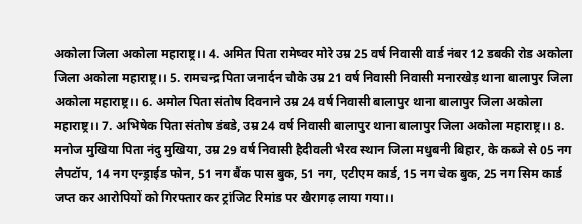अकोला जिला अकोला महाराष्ट्र।। 4. अमित पिता रामेष्वर मोरे उम्र 25 वर्ष निवासी वार्ड नंबर 12 डबकी रोड अकोला जिला अकोला महाराष्ट्र।। 5. रामचन्द्र पिता जनार्दन चौके उम्र 21 वर्ष निवासी निवासी मनारखेड़ थाना बालापुर जिला अकोला महाराष्ट्र।। 6. अमोल पिता संतोष दिवनाने उम्र 24 वर्ष निवासी बालापुर थाना बालापुर जिला अकोला महाराष्ट्र।। 7. अभिषेक पिता संतोष डंबडे, उम्र 24 वर्ष निवासी बालापुर थाना बालापुर जिला अकोला महाराष्ट्र।। 8. मनोज मुखिया पिता नंदु मुखिया, उम्र 29 वर्ष निवासी हैदीवली भैरव स्थान जिला मधुबनी बिहार, के कब्जे से 05 नग लैपटॉप, 14 नग एन्ड्राईड फोन, 51 नग बैंक पास बुक, 51 नग, एटीएम कार्ड, 15 नग चेक बुक, 25 नग सिम कार्ड जप्त कर आरोपियों को गिरफ्तार कर ट्रांजिट रिमांड पर खैरागढ़ लाया गया।।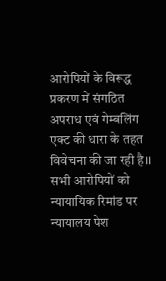आरोपियों के विरूद्ध प्रकरण में संगठित अपराध एवं गेम्बलिंग एक्ट की धारा के तहत विवेचना की जा रही है।। सभी आरोपियों को न्यायायिक रिमांड पर न्यायालय पेश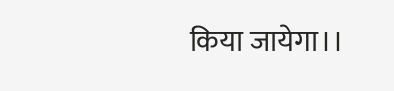किया जायेगा।।